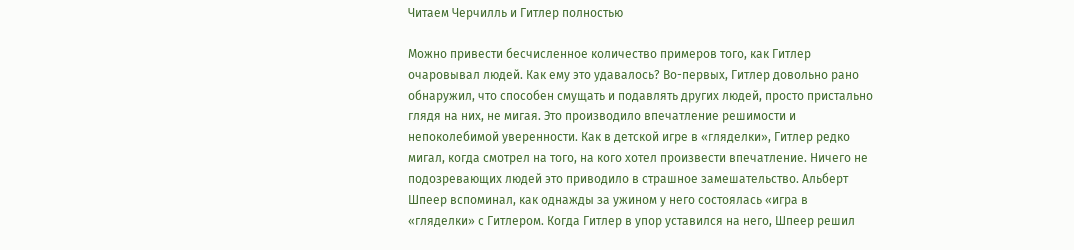Читаем Черчилль и Гитлер полностью

Можно привести бесчисленное количество примеров того, как Гитлер очаровывал людей. Как ему это удавалось? Во-первых, Гитлер довольно рано обнаружил, что способен смущать и подавлять других людей, просто пристально глядя на них, не мигая. Это производило впечатление решимости и непоколебимой уверенности. Как в детской игре в «гляделки», Гитлер редко мигал, когда смотрел на того, на кого хотел произвести впечатление. Ничего не подозревающих людей это приводило в страшное замешательство. Альберт Шпеер вспоминал, как однажды за ужином у него состоялась «игра в «гляделки» с Гитлером. Когда Гитлер в упор уставился на него, Шпеер решил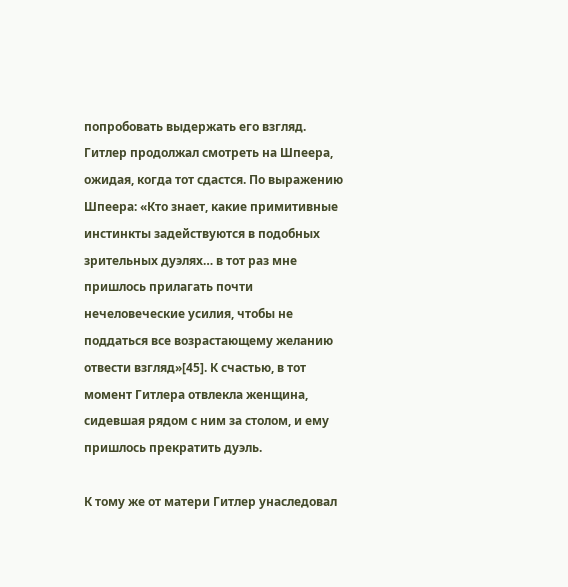попробовать выдержать его взгляд. Гитлер продолжал смотреть на Шпеера, ожидая, когда тот сдастся. По выражению Шпеера: «Кто знает, какие примитивные инстинкты задействуются в подобных зрительных дуэлях… в тот раз мне пришлось прилагать почти нечеловеческие усилия, чтобы не поддаться все возрастающему желанию отвести взгляд»[45]. К счастью, в тот момент Гитлера отвлекла женщина, сидевшая рядом с ним за столом, и ему пришлось прекратить дуэль.

К тому же от матери Гитлер унаследовал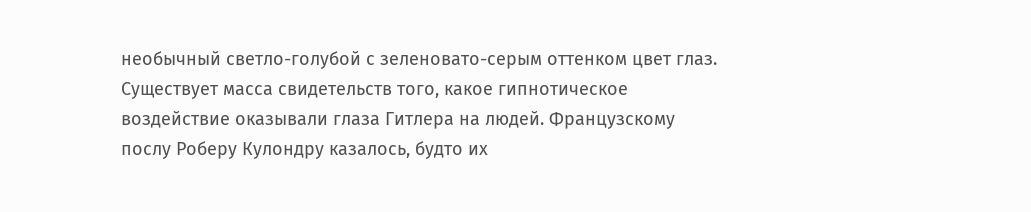необычный светло-голубой с зеленовато-серым оттенком цвет глаз. Существует масса свидетельств того, какое гипнотическое воздействие оказывали глаза Гитлера на людей. Французскому послу Роберу Кулондру казалось, будто их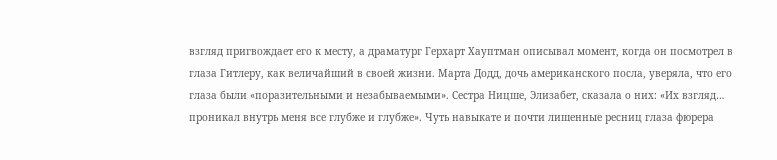взгляд пригвождает его к месту, а драматург Герхарт Хауптман описывал момент, когда он посмотрел в глаза Гитлеру, как величайший в своей жизни. Марта Додд, дочь американского посла, уверяла, что его глаза были «поразительными и незабываемыми». Сестра Ницше, Элизабет, сказала о них: «Их взгляд… проникал внутрь меня все глубже и глубже». Чуть навыкате и почти лишенные ресниц глаза фюрера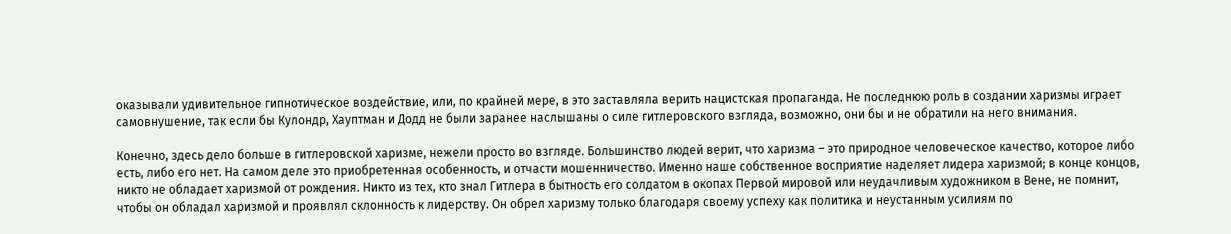оказывали удивительное гипнотическое воздействие, или, по крайней мере, в это заставляла верить нацистская пропаганда. Не последнюю роль в создании харизмы играет самовнушение, так если бы Кулондр, Хауптман и Додд не были заранее наслышаны о силе гитлеровского взгляда, возможно, они бы и не обратили на него внимания.

Конечно, здесь дело больше в гитлеровской харизме, нежели просто во взгляде. Большинство людей верит, что харизма – это природное человеческое качество, которое либо есть, либо его нет. На самом деле это приобретенная особенность, и отчасти мошенничество. Именно наше собственное восприятие наделяет лидера харизмой; в конце концов, никто не обладает харизмой от рождения. Никто из тех, кто знал Гитлера в бытность его солдатом в окопах Первой мировой или неудачливым художником в Вене, не помнит, чтобы он обладал харизмой и проявлял склонность к лидерству. Он обрел харизму только благодаря своему успеху как политика и неустанным усилиям по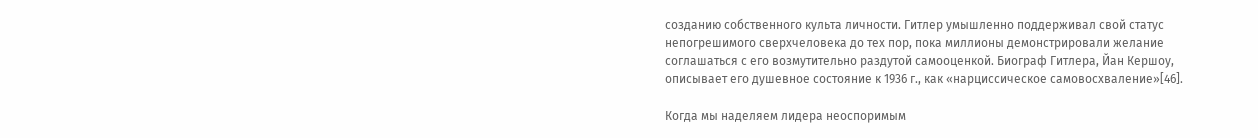созданию собственного культа личности. Гитлер умышленно поддерживал свой статус непогрешимого сверхчеловека до тех пор, пока миллионы демонстрировали желание соглашаться с его возмутительно раздутой самооценкой. Биограф Гитлера, Йан Кершоу, описывает его душевное состояние к 1936 г., как «нарциссическое самовосхваление»[46].

Когда мы наделяем лидера неоспоримым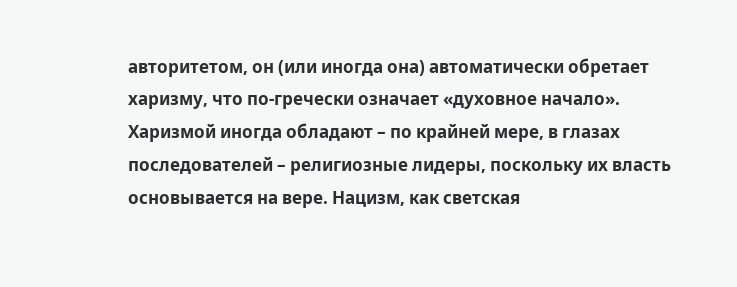авторитетом, он (или иногда она) автоматически обретает харизму, что по-гречески означает «духовное начало». Харизмой иногда обладают – по крайней мере, в глазах последователей – религиозные лидеры, поскольку их власть основывается на вере. Нацизм, как светская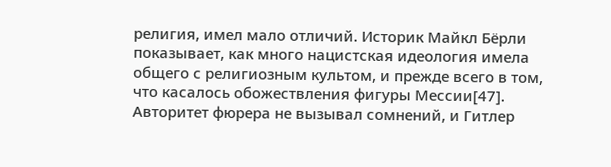религия, имел мало отличий. Историк Майкл Бёрли показывает, как много нацистская идеология имела общего с религиозным культом, и прежде всего в том, что касалось обожествления фигуры Мессии[47]. Авторитет фюрера не вызывал сомнений, и Гитлер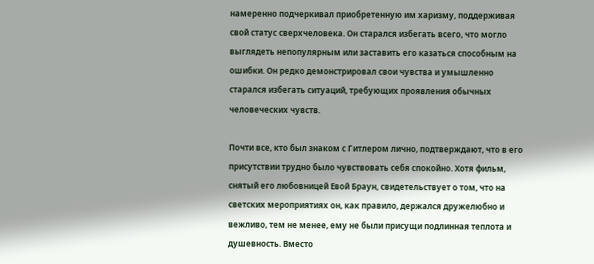намеренно подчеркивал приобретенную им харизму, поддерживая свой статус сверхчеловека. Он старался избегать всего, что могло выглядеть непопулярным или заставить его казаться способным на ошибки. Он редко демонстрировал свои чувства и умышленно старался избегать ситуаций, требующих проявления обычных человеческих чувств.

Почти все, кто был знаком с Гитлером лично, подтверждают, что в его присутствии трудно было чувствовать себя спокойно. Хотя фильм, снятый его любовницей Евой Браун, свидетельствует о том, что на светских мероприятиях он, как правило, держался дружелюбно и вежливо, тем не менее, ему не были присущи подлинная теплота и душевность. Вместо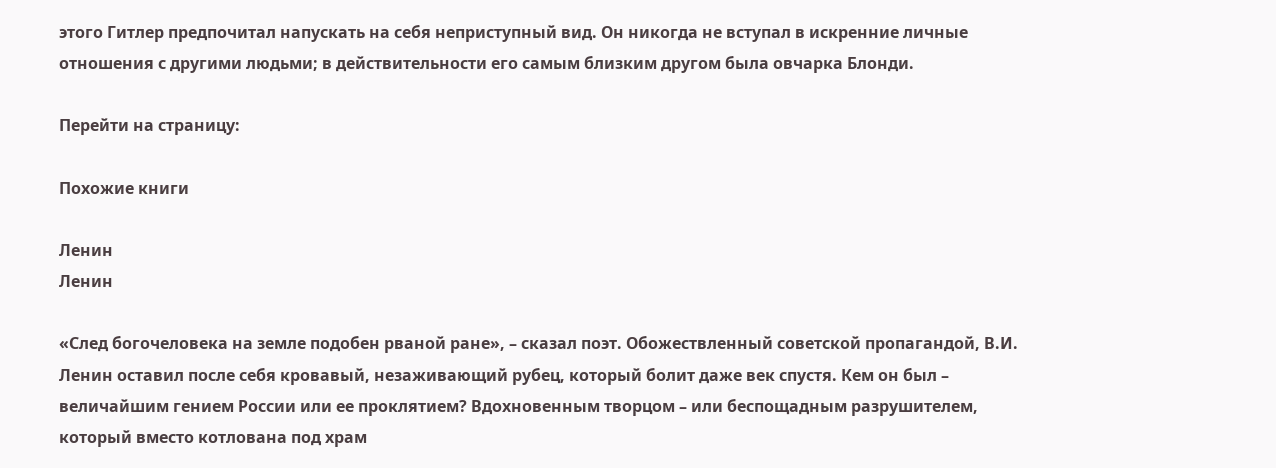этого Гитлер предпочитал напускать на себя неприступный вид. Он никогда не вступал в искренние личные отношения с другими людьми; в действительности его самым близким другом была овчарка Блонди.

Перейти на страницу:

Похожие книги

Ленин
Ленин

«След богочеловека на земле подобен рваной ране», – сказал поэт. Обожествленный советской пропагандой, В.И. Ленин оставил после себя кровавый, незаживающий рубец, который болит даже век спустя. Кем он был – величайшим гением России или ее проклятием? Вдохновенным творцом – или беспощадным разрушителем, который вместо котлована под храм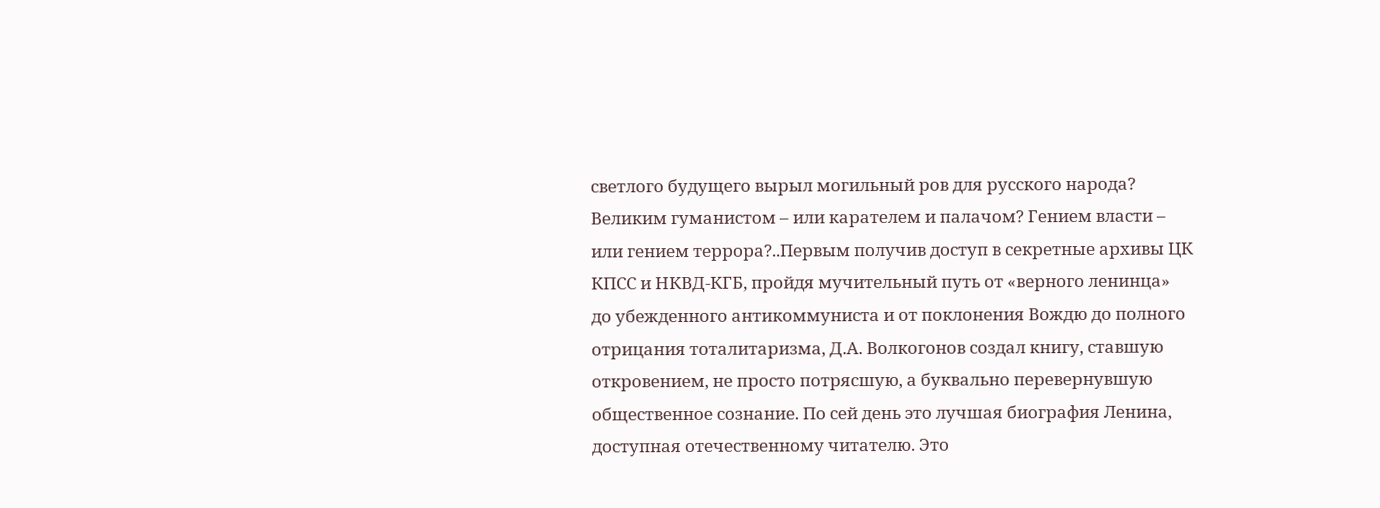светлого будущего вырыл могильный ров для русского народа? Великим гуманистом – или карателем и палачом? Гением власти – или гением террора?..Первым получив доступ в секретные архивы ЦК КПСС и НКВД-КГБ, пройдя мучительный путь от «верного ленинца» до убежденного антикоммуниста и от поклонения Вождю до полного отрицания тоталитаризма, Д.А. Волкогонов создал книгу, ставшую откровением, не просто потрясшую, а буквально перевернувшую общественное сознание. По сей день это лучшая биография Ленина, доступная отечественному читателю. Это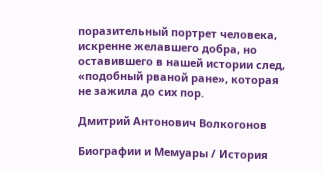поразительный портрет человека, искренне желавшего добра, но оставившего в нашей истории след, «подобный рваной ране», которая не зажила до сих пор.

Дмитрий Антонович Волкогонов

Биографии и Мемуары / История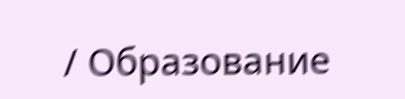/ Образование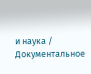и наука / Документальное